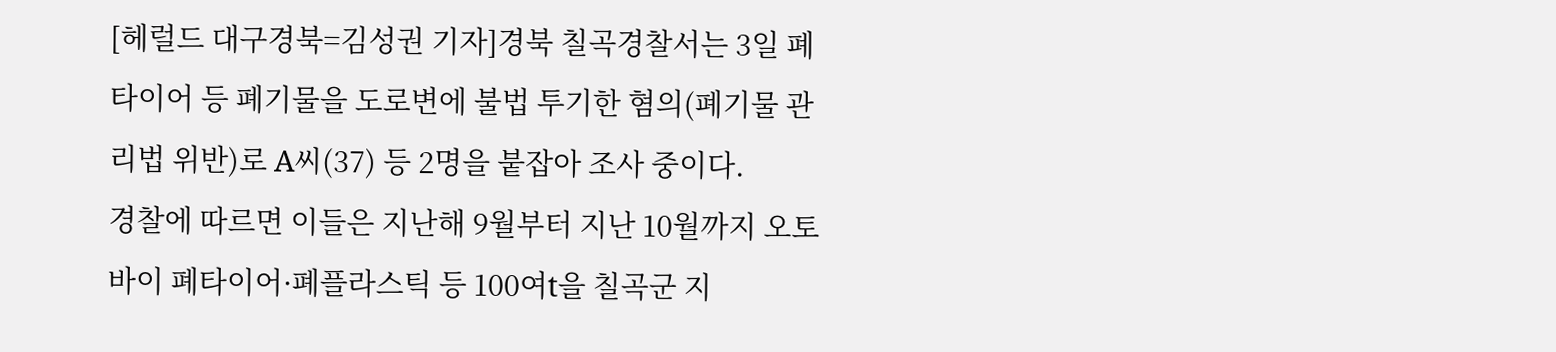[헤럴드 대구경북=김성권 기자]경북 칠곡경찰서는 3일 폐타이어 등 폐기물을 도로변에 불법 투기한 혐의(폐기물 관리법 위반)로 A씨(37) 등 2명을 붙잡아 조사 중이다.
경찰에 따르면 이들은 지난해 9월부터 지난 10월까지 오토바이 폐타이어·폐플라스틱 등 100여t을 칠곡군 지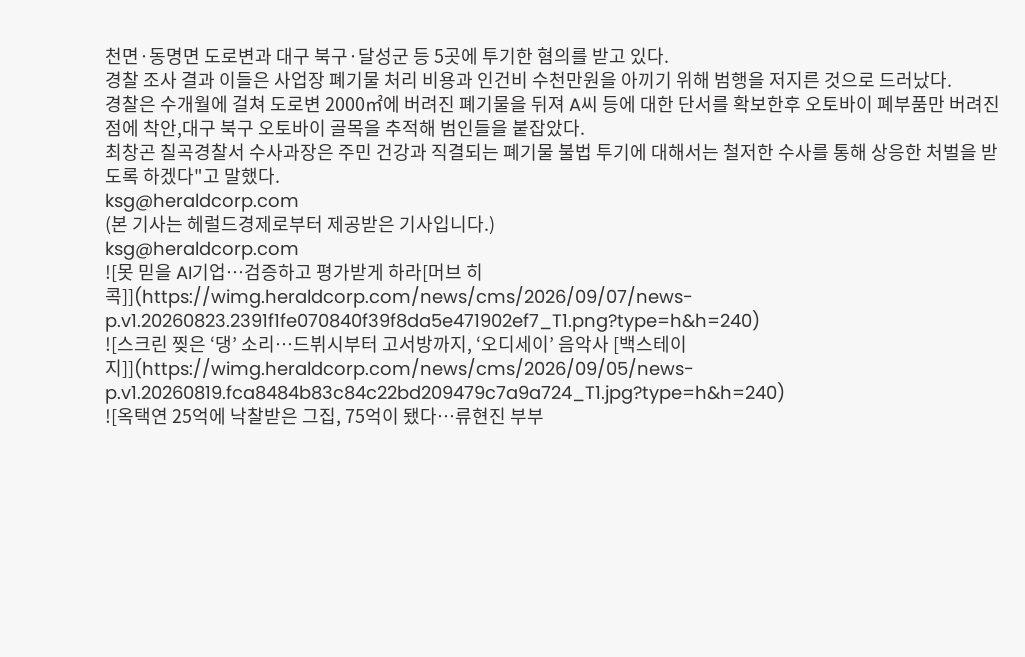천면·동명면 도로변과 대구 북구·달성군 등 5곳에 투기한 혐의를 받고 있다.
경찰 조사 결과 이들은 사업장 폐기물 처리 비용과 인건비 수천만원을 아끼기 위해 범행을 저지른 것으로 드러났다.
경찰은 수개월에 걸쳐 도로변 2000㎡에 버려진 폐기물을 뒤져 A씨 등에 대한 단서를 확보한후 오토바이 폐부품만 버려진 점에 착안,대구 북구 오토바이 골목을 추적해 범인들을 붙잡았다.
최창곤 칠곡경찰서 수사과장은 주민 건강과 직결되는 폐기물 불법 투기에 대해서는 철저한 수사를 통해 상응한 처벌을 받도록 하겠다"고 말했다.
ksg@heraldcorp.com
(본 기사는 헤럴드경제로부터 제공받은 기사입니다.)
ksg@heraldcorp.com
![못 믿을 AI기업…검증하고 평가받게 하라[머브 히콕]](https://wimg.heraldcorp.com/news/cms/2026/09/07/news-p.v1.20260823.2391f1fe070840f39f8da5e471902ef7_T1.png?type=h&h=240)
![스크린 찢은 ‘댕’ 소리…드뷔시부터 고서방까지, ‘오디세이’ 음악사 [백스테이지]](https://wimg.heraldcorp.com/news/cms/2026/09/05/news-p.v1.20260819.fca8484b83c84c22bd209479c7a9a724_T1.jpg?type=h&h=240)
![옥택연 25억에 낙찰받은 그집, 75억이 됐다…류현진 부부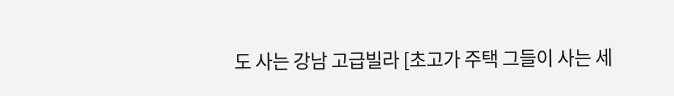도 사는 강남 고급빌라 [초고가 주택 그들이 사는 세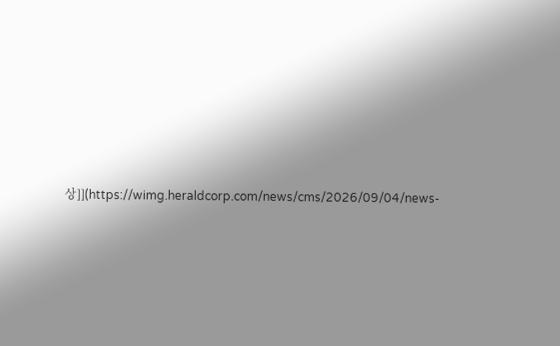상]](https://wimg.heraldcorp.com/news/cms/2026/09/04/news-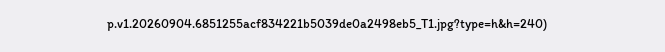p.v1.20260904.6851255acf834221b5039de0a2498eb5_T1.jpg?type=h&h=240)